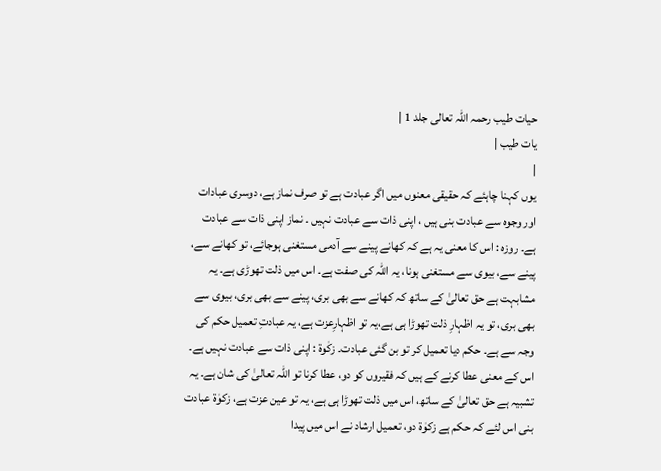حیات طیب رحمہ اللہ تعالی جلد 1 |
یات طیب |
|
یوں کہنا چاہئے کہ حقیقی معنوں میں اگر عبادت ہے تو صرف نماز ہے، دوسری عبادات اور وجوہ سے عبادت بنی ہیں ، اپنی ذات سے عبادت نہیں ۔ نماز اپنی ذات سے عبادت ہے۔ روزہ : اس کا معنی یہ ہے کہ کھانے پینے سے آدمی مستغنی ہوجائے، تو کھانے سے، پینے سے، بیوی سے مستغنی ہونا، یہ اللہ کی صفت ہے۔ اس میں ذلت تھوڑی ہے۔ یہ مشابہت ہے حق تعالیٰ کے ساتھ کہ کھانے سے بھی بری، پینے سے بھی بری، بیوی سے بھی بری، تو یہ اظہارِ ذلت تھوڑا ہی ہے،یہ تو اظہارِعزت ہے، یہ عبادتِ تعمیل حکم کی وجہ سے ہے۔ حکم دیا تعمیل کر تو بن گئی عبادت۔ زکٰوۃ : اپنی ذات سے عبادت نہیں ہے۔ اس کے معنی عطا کرنے کے ہیں کہ فقیروں کو دو، عطا کرنا تو اللہ تعالیٰ کی شان ہے۔ یہ تشبیہ ہے حق تعالیٰ کے ساتھ، اس میں ذلت تھوڑا ہی ہے، یہ تو عین عزت ہے، زکوٰۃ عبادت بنی اس لئے کہ حکم ہے زکوٰۃ دو، تعمیل ارشاد نے اس میں پیدا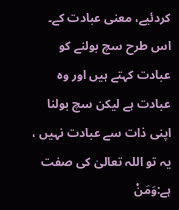کردئیے، معنی عبادت کے۔ اس طرح سچ بولنے کو عبادت کہتے ہیں اور وہ عبادت ہے لیکن سچ بولنا اپنی ذات سے عبادت نہیں ، یہ تو اللہ تعالیٰ کی صفت ہے:وَمَنْ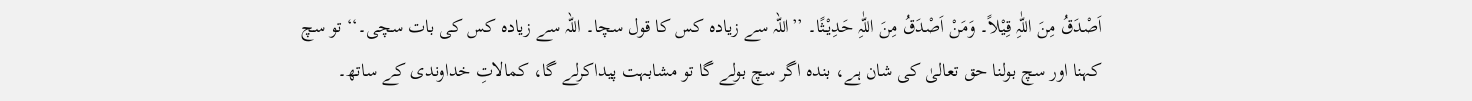اَصْدَقُ مِنَ اللّٰہِ قِیْلاً۔ وَمَنْ اَصْدَقُ مِنَ اللّٰہِ حَدِیْثًا۔ ’’اللہ سے زیادہ کس کا قول سچا۔ اللہ سے زیادہ کس کی بات سچی۔‘‘ تو سچ کہنا اور سچ بولنا حق تعالیٰ کی شان ہے، بندہ اگر سچ بولے گا تو مشابہت پیداکرلے گا، کمالاتِ خداوندی کے ساتھ۔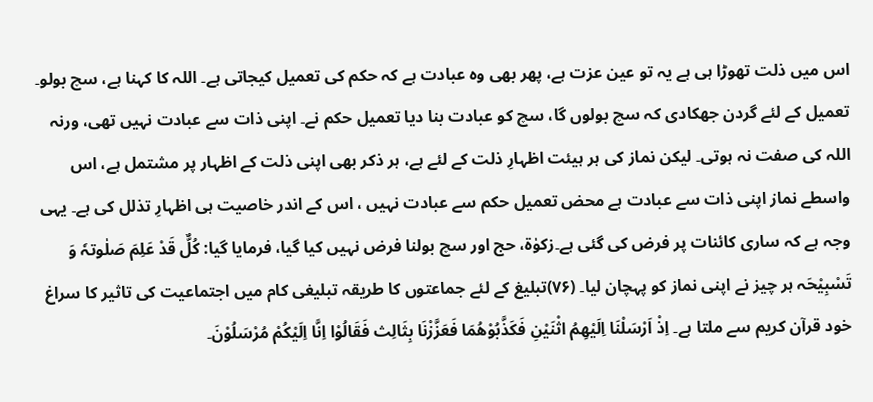اس میں ذلت تھوڑا ہی ہے یہ تو عین عزت ہے، پھر بھی وہ عبادت ہے کہ حکم کی تعمیل کیجاتی ہے۔ اللہ کا کہنا ہے، سچ بولو۔ تعمیل کے لئے گردن جھکادی کہ سچ بولوں گا، سچ کو عبادت بنا دیا تعمیل حکم نے۔ اپنی ذات سے عبادت نہیں تھی، ورنہ اللہ کی صفت نہ ہوتی۔ لیکن نماز کی ہر ہیئت اظہارِ ذلت کے لئے ہے، ہر ذکر بھی اپنی ذلت کے اظہار پر مشتمل ہے، اس واسطے نماز اپنی ذات سے عبادت ہے محض تعمیل حکم سے عبادت نہیں ، اس کے اندر خاصیت ہی اظہارِ تذلل کی ہے۔ یہی وجہ ہے کہ ساری کائنات پر فرض کی گئی ہے۔زکوٰۃ، حج اور سچ بولنا فرض نہیں کیا گیا، فرمایا گیا: کُلٌّ قَدْ عَلِمَ صَلٰوتہٗ وَ تَسْبِیْحَہ ہر چیز نے اپنی نماز کو پہچان لیا۔ (۷۶)تبلیغ کے لئے جماعتوں کا طریقہ تبلیغی کام میں اجتماعیت کی تاثیر کا سراغ خود قرآن کریم سے ملتا ہے۔ اِذْ اَرْسَلْنَا اِلَیْھِمُ اثْنَیْنِ فَکَذَّبُوْھُمَا فَعَزَّزْنَا بِثَالِث فَقَالُوْا اِنَّا اِلَیْکُمْ مُرْسَلُوْنَ۔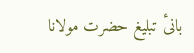بانیٔ تبلیغ حضرت مولانا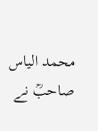محمد الیاس صاحبؒ نے